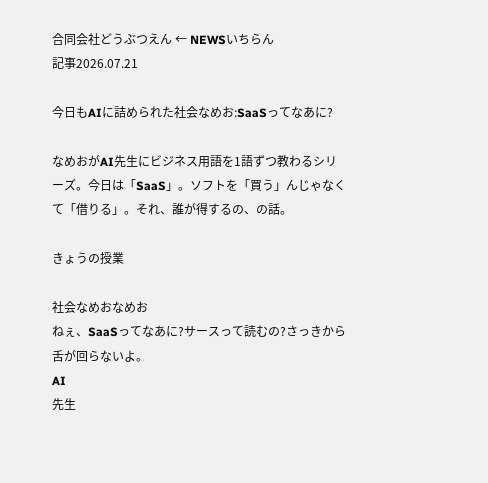合同会社どうぶつえん ← NEWSいちらん
記事2026.07.21

今日もAIに詰められた社会なめお:SaaSってなあに?

なめおがAI先生にビジネス用語を1語ずつ教わるシリーズ。今日は「SaaS」。ソフトを「買う」んじゃなくて「借りる」。それ、誰が得するの、の話。

きょうの授業

社会なめおなめお
ねぇ、SaaSってなあに?サースって読むの?さっきから舌が回らないよ。
AI
先生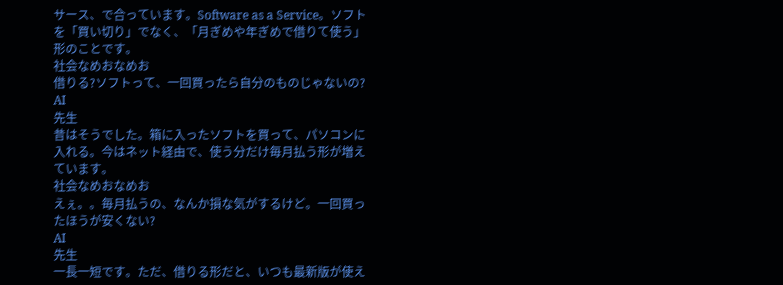サース、で合っています。Software as a Service。ソフトを「買い切り」でなく、「月ぎめや年ぎめで借りて使う」形のことです。
社会なめおなめお
借りる?ソフトって、一回買ったら自分のものじゃないの?
AI
先生
昔はそうでした。箱に入ったソフトを買って、パソコンに入れる。今はネット経由で、使う分だけ毎月払う形が増えています。
社会なめおなめお
えぇ。。毎月払うの、なんか損な気がするけど。一回買ったほうが安くない?
AI
先生
一長一短です。ただ、借りる形だと、いつも最新版が使え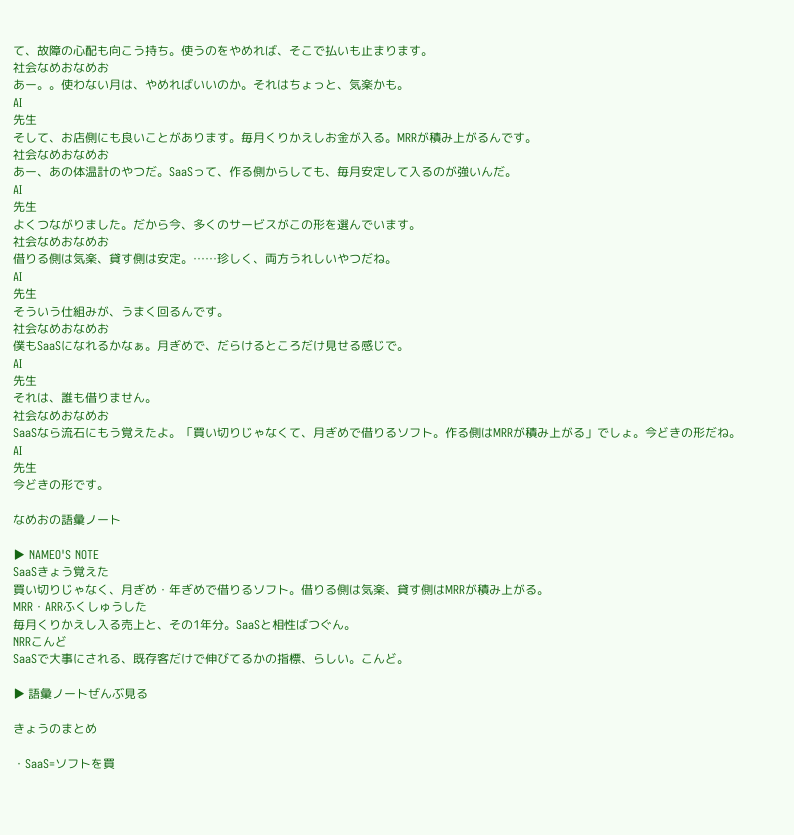て、故障の心配も向こう持ち。使うのをやめれば、そこで払いも止まります。
社会なめおなめお
あー。。使わない月は、やめればいいのか。それはちょっと、気楽かも。
AI
先生
そして、お店側にも良いことがあります。毎月くりかえしお金が入る。MRRが積み上がるんです。
社会なめおなめお
あー、あの体温計のやつだ。SaaSって、作る側からしても、毎月安定して入るのが強いんだ。
AI
先生
よくつながりました。だから今、多くのサービスがこの形を選んでいます。
社会なめおなめお
借りる側は気楽、貸す側は安定。……珍しく、両方うれしいやつだね。
AI
先生
そういう仕組みが、うまく回るんです。
社会なめおなめお
僕もSaaSになれるかなぁ。月ぎめで、だらけるところだけ見せる感じで。
AI
先生
それは、誰も借りません。
社会なめおなめお
SaaSなら流石にもう覚えたよ。「買い切りじゃなくて、月ぎめで借りるソフト。作る側はMRRが積み上がる」でしょ。今どきの形だね。
AI
先生
今どきの形です。

なめおの語彙ノート

▶ NAMEO'S NOTE
SaaSきょう覚えた
買い切りじゃなく、月ぎめ・年ぎめで借りるソフト。借りる側は気楽、貸す側はMRRが積み上がる。
MRR・ARRふくしゅうした
毎月くりかえし入る売上と、その1年分。SaaSと相性ばつぐん。
NRRこんど
SaaSで大事にされる、既存客だけで伸びてるかの指標、らしい。こんど。

▶ 語彙ノートぜんぶ見る

きょうのまとめ

・SaaS=ソフトを買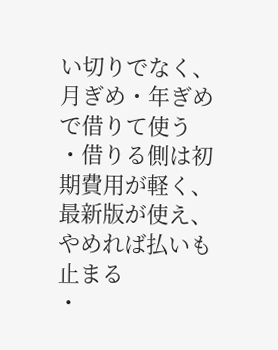い切りでなく、月ぎめ・年ぎめで借りて使う
・借りる側は初期費用が軽く、最新版が使え、やめれば払いも止まる
・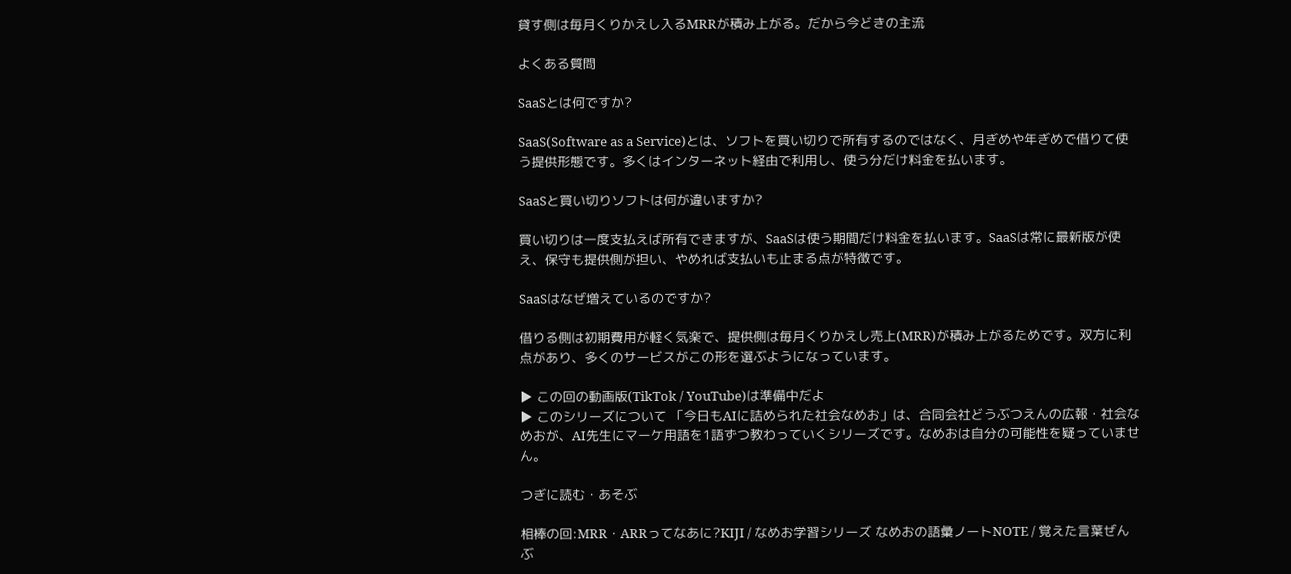貸す側は毎月くりかえし入るMRRが積み上がる。だから今どきの主流

よくある質問

SaaSとは何ですか?

SaaS(Software as a Service)とは、ソフトを買い切りで所有するのではなく、月ぎめや年ぎめで借りて使う提供形態です。多くはインターネット経由で利用し、使う分だけ料金を払います。

SaaSと買い切りソフトは何が違いますか?

買い切りは一度支払えば所有できますが、SaaSは使う期間だけ料金を払います。SaaSは常に最新版が使え、保守も提供側が担い、やめれば支払いも止まる点が特徴です。

SaaSはなぜ増えているのですか?

借りる側は初期費用が軽く気楽で、提供側は毎月くりかえし売上(MRR)が積み上がるためです。双方に利点があり、多くのサービスがこの形を選ぶようになっています。

▶ この回の動画版(TikTok / YouTube)は準備中だよ
▶ このシリーズについて 「今日もAIに詰められた社会なめお」は、合同会社どうぶつえんの広報・社会なめおが、AI先生にマーケ用語を1語ずつ教わっていくシリーズです。なめおは自分の可能性を疑っていません。

つぎに読む・あそぶ

相棒の回:MRR・ARRってなあに?KIJI / なめお学習シリーズ なめおの語彙ノートNOTE / 覚えた言葉ぜんぶ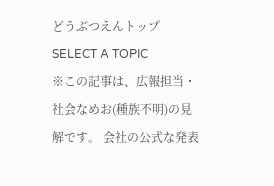どうぶつえんトップSELECT A TOPIC
※この記事は、広報担当・社会なめお(種族不明)の見解です。 会社の公式な発表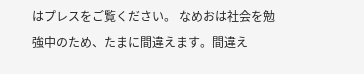はプレスをご覧ください。 なめおは社会を勉強中のため、たまに間違えます。間違え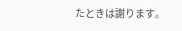たときは謝ります。